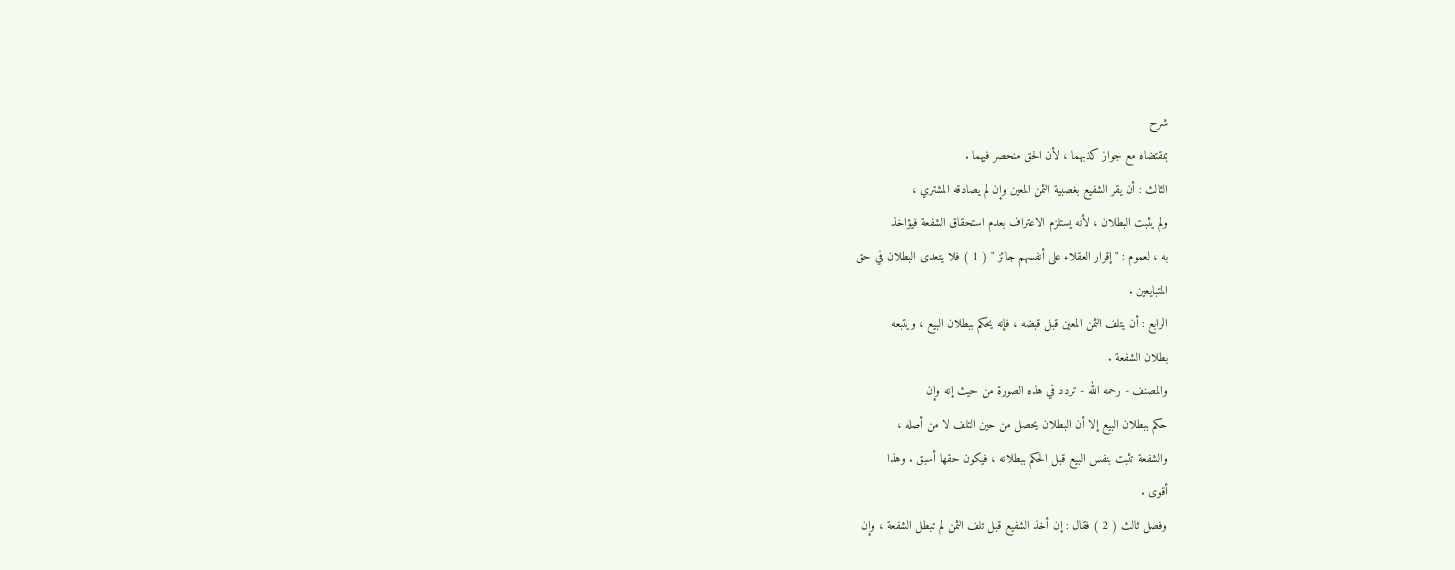شرح
بمقتضاه مع جواز كذبهما ، لأن الحق منحصر فيهما .
الثالث : أن يقر الشفيع بغصبية الثمن المعين وإن لم يصادقه المشتري ،
ولم يثبت البطلان ، لأنه يستلزم الاعتراف بعدم استحقاق الشفعة فيؤاخذ
به ، لعموم : " إقرار العقلاء على أنفسهم جائز " ( 1 ) فلا يتعدى البطلان في حق
المتبايعين .
الرابع : أن يتلف الثمن المعين قبل قبضه ، فإنه يحكم ببطلان البيع ، ويتبعه
بطلان الشفعة .
والمصنف - رحمه الله - تردد في هذه الصورة من حيث إنه وإن
حكم ببطلان البيع إلا أن البطلان يحصل من حين التلف لا من أصله ،
والشفعة تثبت بنفس البيع قبل الحكم ببطلانه ، فيكون حقها أسبق . وهذا
أقوى .
وفصل ثالث ( 2 ) فقال : إن أخذ الشفيع قبل تلف الثمن لم تبطل الشفعة ، وإن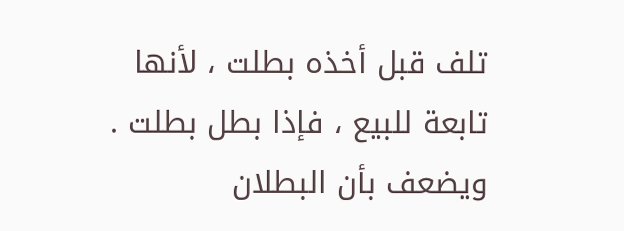تلف قبل أخذه بطلت ، لأنها تابعة للبيع ، فإذا بطل بطلت .
ويضعف بأن البطلان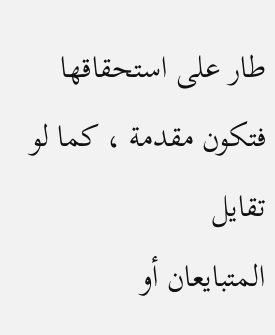طار على استحقاقها فتكون مقدمة ، كما لو تقايل
المتبايعان أو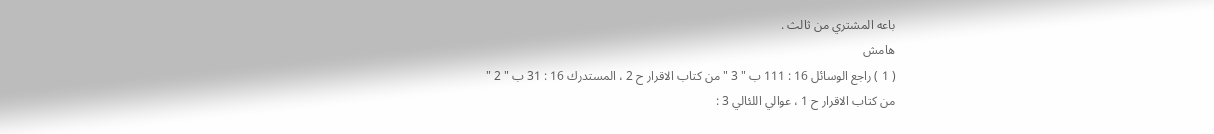باعه المشتري من ثالث .
هامش
( 1 ) راجع الوسائل 16 : 111 ب " 3 " من كتاب الاقرار ح 2 ، المستدرك 16 : 31 ب " 2 "
من كتاب الاقرار ح 1 ، عوالي اللئالي 3 :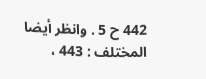442 ح 5 . وانظر أيضا المختلف : 443 ،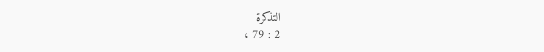التذكرة
2 : 79 ،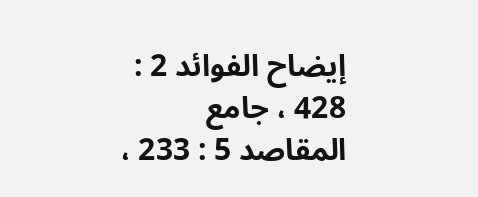إيضاح الفوائد 2 : 428 ، جامع المقاصد 5 : 233 ،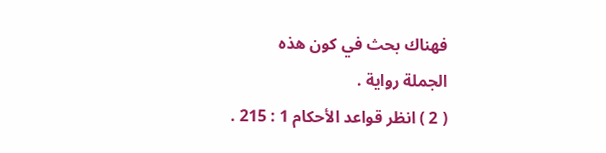فهناك بحث في كون هذه
الجملة رواية .
( 2 ) انظر قواعد الأحكام 1 : 215 .